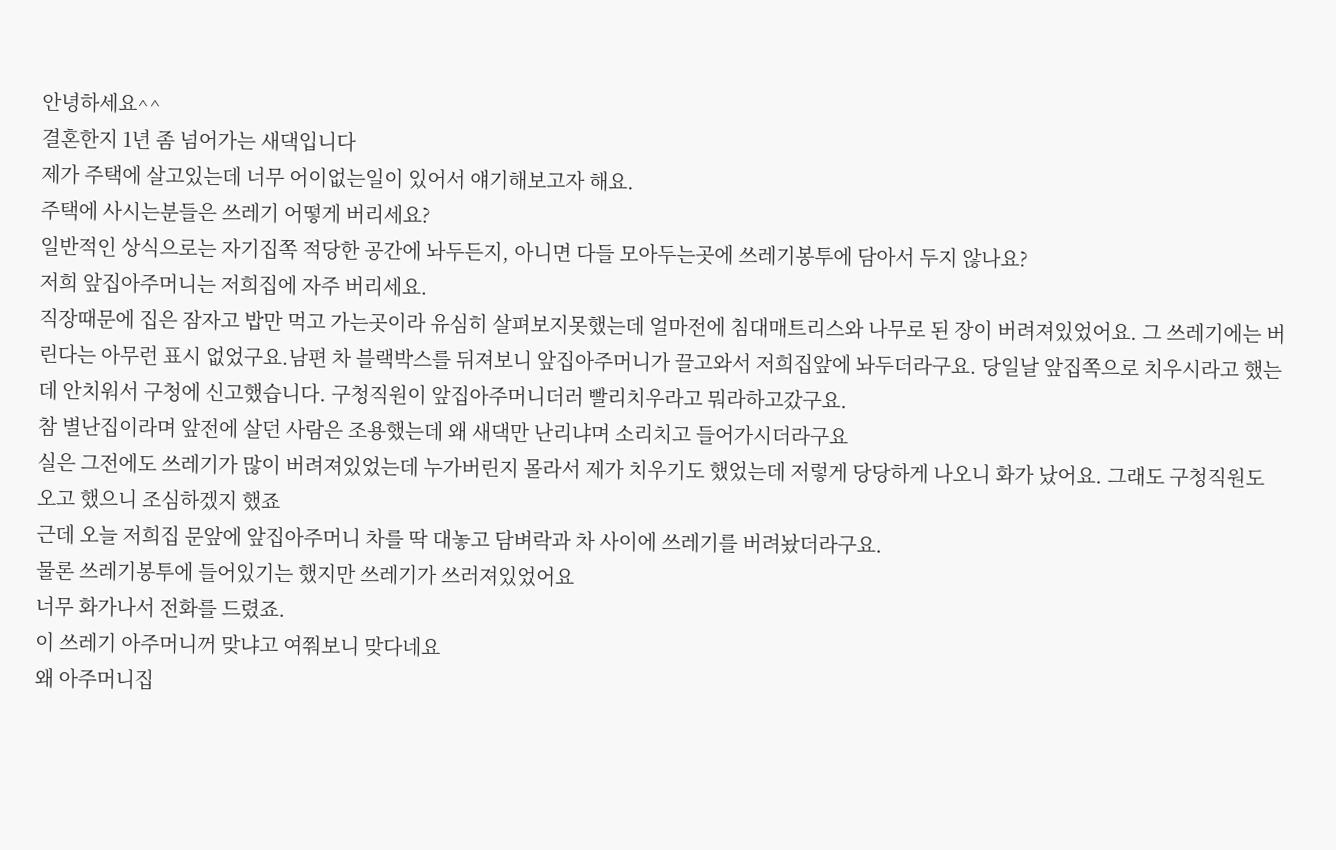안녕하세요^^
결혼한지 1년 좀 넘어가는 새댁입니다
제가 주택에 살고있는데 너무 어이없는일이 있어서 얘기해보고자 해요.
주택에 사시는분들은 쓰레기 어떻게 버리세요?
일반적인 상식으로는 자기집쪽 적당한 공간에 놔두든지, 아니면 다들 모아두는곳에 쓰레기봉투에 담아서 두지 않나요?
저희 앞집아주머니는 저희집에 자주 버리세요.
직장때문에 집은 잠자고 밥만 먹고 가는곳이라 유심히 살펴보지못했는데 얼마전에 침대매트리스와 나무로 된 장이 버려져있었어요. 그 쓰레기에는 버린다는 아무런 표시 없었구요.남편 차 블랙박스를 뒤져보니 앞집아주머니가 끌고와서 저희집앞에 놔두더라구요. 당일날 앞집쪽으로 치우시라고 했는데 안치워서 구청에 신고했습니다. 구청직원이 앞집아주머니더러 빨리치우라고 뭐라하고갔구요.
참 별난집이라며 앞전에 살던 사람은 조용했는데 왜 새댁만 난리냐며 소리치고 들어가시더라구요
실은 그전에도 쓰레기가 많이 버려져있었는데 누가버린지 몰라서 제가 치우기도 했었는데 저렇게 당당하게 나오니 화가 났어요. 그래도 구청직원도 오고 했으니 조심하겠지 했죠
근데 오늘 저희집 문앞에 앞집아주머니 차를 딱 대놓고 담벼락과 차 사이에 쓰레기를 버려놨더라구요.
물론 쓰레기봉투에 들어있기는 했지만 쓰레기가 쓰러져있었어요
너무 화가나서 전화를 드렸죠.
이 쓰레기 아주머니꺼 맞냐고 여쭤보니 맞다네요
왜 아주머니집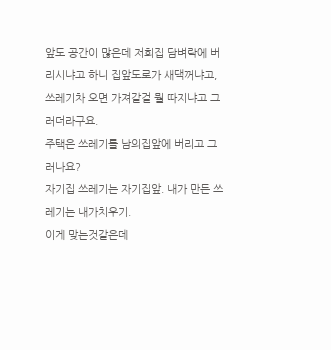앞도 공간이 많은데 저희집 담벼락에 버리시냐고 하니 집앞도로가 새댁꺼냐고, 쓰레기차 오면 가져갈걸 뭘 따지냐고 그러더라구요.
주택은 쓰레기를 남의집앞에 버리고 그러나요?
자기집 쓰레기는 자기집앞. 내가 만든 쓰레기는 내가치우기.
이게 맞는것같은데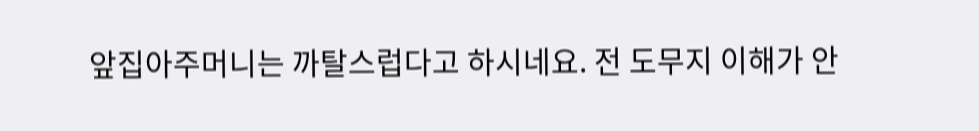앞집아주머니는 까탈스럽다고 하시네요. 전 도무지 이해가 안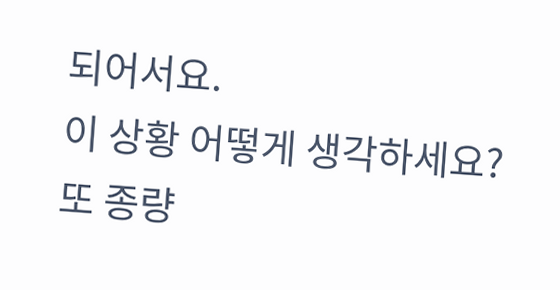되어서요.
이 상황 어떻게 생각하세요?
또 종량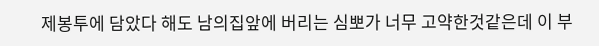제봉투에 담았다 해도 남의집앞에 버리는 심뽀가 너무 고약한것같은데 이 부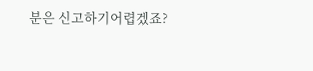분은 신고하기어렵겠죠?